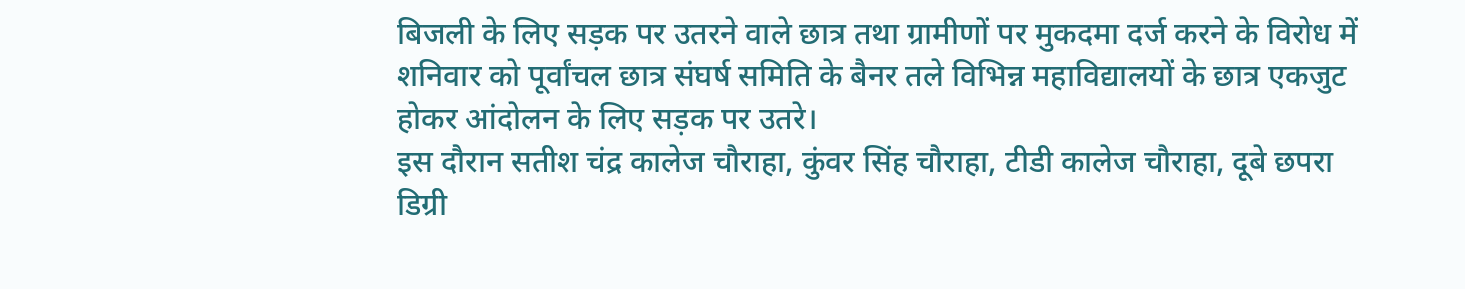बिजली के लिए सड़क पर उतरने वाले छात्र तथा ग्रामीणों पर मुकदमा दर्ज करने के विरोध में शनिवार को पूर्वांचल छात्र संघर्ष समिति के बैनर तले विभिन्न महाविद्यालयों के छात्र एकजुट होकर आंदोलन के लिए सड़क पर उतरे।
इस दौरान सतीश चंद्र कालेज चौराहा, कुंवर सिंह चौराहा, टीडी कालेज चौराहा, दूबे छपरा डिग्री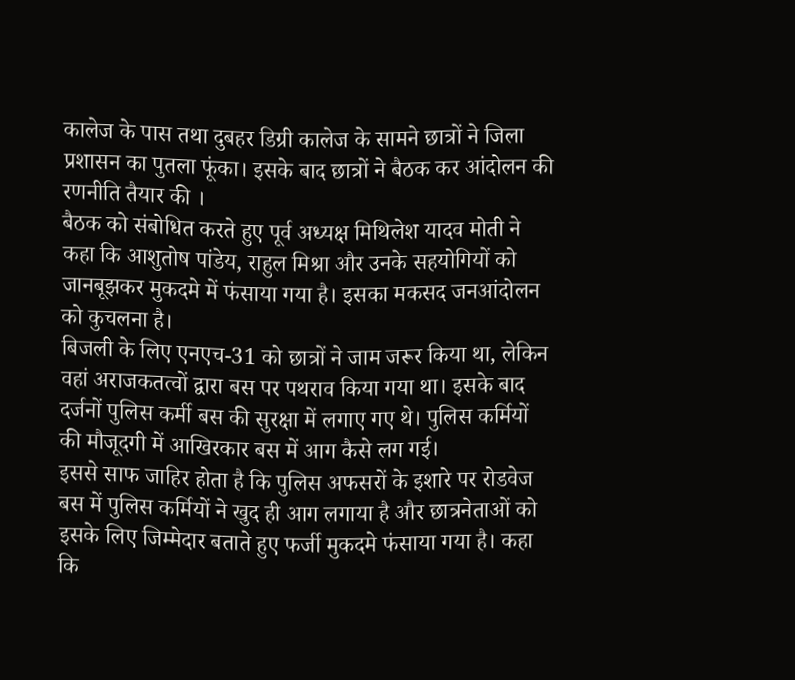कालेज के पास तथा दुबहर डिग्री कालेज के सामने छात्रों ने जिला प्रशासन का पुतला फूंका। इसके बाद छात्रों ने बैठक कर आंदोलन की रणनीति तैयार की ।
बैठक को संबोधित करते हुए पूर्व अध्यक्ष मिथिलेश यादव मोती ने कहा कि आशुतोष पांडेय, राहुल मिश्रा और उनके सहयोगियों को जानबूझकर मुकदमे में फंसाया गया है। इसका मकसद जनआंदोलन को कुचलना है।
बिजली के लिए एनएच-31 को छात्रों ने जाम जरूर किया था, लेकिन वहां अराजकतत्वों द्वारा बस पर पथराव किया गया था। इसके बाद दर्जनों पुलिस कर्मी बस की सुरक्षा में लगाए गए थे। पुलिस कर्मियों की मौजूदगी में आखिरकार बस में आग कैसे लग गई।
इससे साफ जाहिर होता है कि पुलिस अफसरों के इशारे पर रोडवेज बस में पुलिस कर्मियों ने खुद ही आग लगाया है और छात्रनेताओं को इसके लिए जिम्मेदार बताते हुए फर्जी मुकदमे फंसाया गया है। कहा कि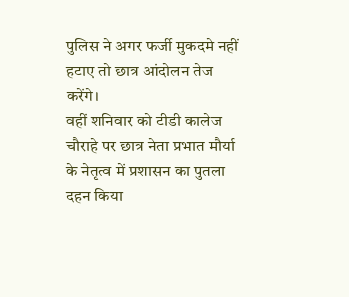पुलिस ने अगर फर्जी मुकदमे नहीं हटाए तो छात्र आंदोलन तेज करेंगे।
वहीं शनिवार को टीडी कालेज चौराहे पर छात्र नेता प्रभात मौर्या के नेतृत्व में प्रशासन का पुतला दहन किया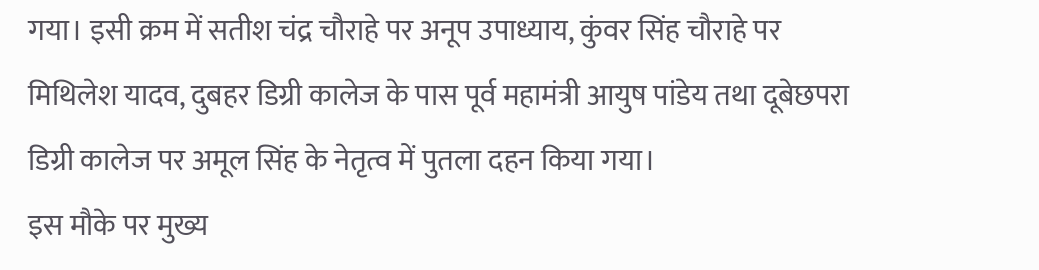गया। इसी क्रम में सतीश चंद्र चौराहे पर अनूप उपाध्याय, कुंवर सिंह चौराहे पर मिथिलेश यादव, दुबहर डिग्री कालेज के पास पूर्व महामंत्री आयुष पांडेय तथा दूबेछपरा डिग्री कालेज पर अमूल सिंह के नेतृत्व में पुतला दहन किया गया।
इस मौके पर मुख्य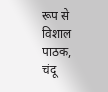रूप से विशाल पाठक, चंदू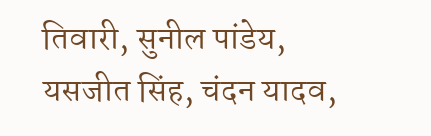तिवारी, सुनील पांडेय, यसजीत सिंह, चंदन यादव,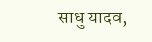साधु यादव,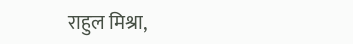राहुल मिश्रा,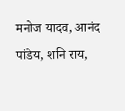मनोज यादव, आनंद पांडेय, शनि राय,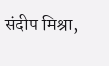संदीप मिश्रा,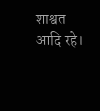शाश्वत आदि रहे।